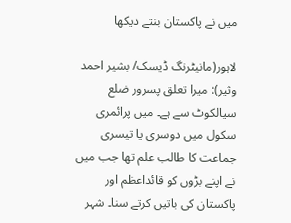میں نے پاکستان بنتے دیکھا

لاہور(مانیٹرنگ ڈیسک/ بشیر احمد وثیر): میرا تعلق پسرور ضلع سیالکوٹ سے ہے۔ میں پرائمری سکول میں دوسری یا تیسری جماعت کا طالب علم تھا جب میں نے اپنے بڑوں کو قائداعظم اور پاکستان کی باتیں کرتے سنا۔ شہر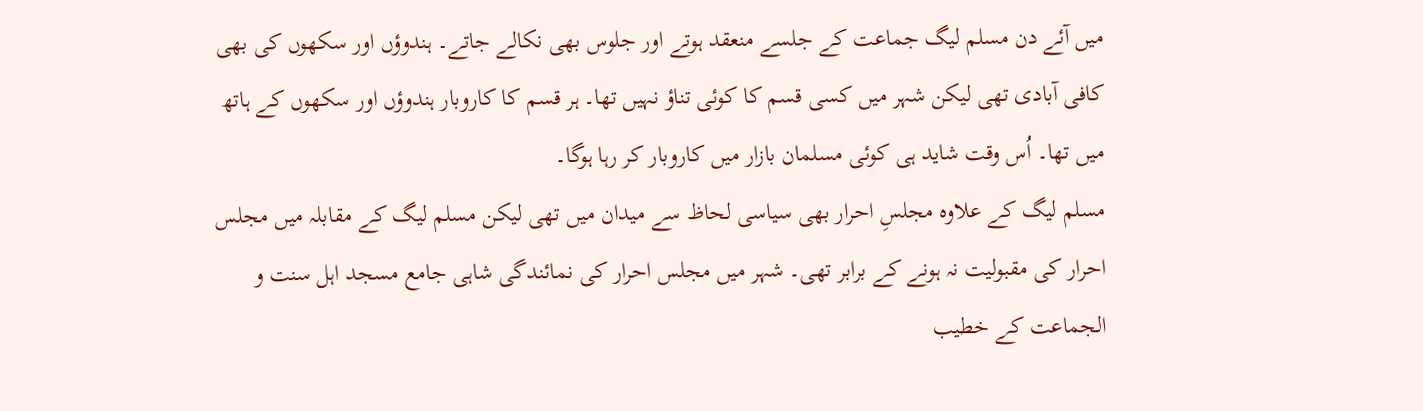میں آئے دن مسلم لیگ جماعت کے جلسے منعقد ہوتے اور جلوس بھی نکالے جاتے۔ ہندوؤں اور سکھوں کی بھی کافی آبادی تھی لیکن شہر میں کسی قسم کا کوئی تناؤ نہیں تھا۔ ہر قسم کا کاروبار ہندوؤں اور سکھوں کے ہاتھ میں تھا۔ اُس وقت شاید ہی کوئی مسلمان بازار میں کاروبار کر رہا ہوگا۔
مسلم لیگ کے علاوہ مجلسِ احرار بھی سیاسی لحاظ سے میدان میں تھی لیکن مسلم لیگ کے مقابلہ میں مجلس احرار کی مقبولیت نہ ہونے کے برابر تھی۔ شہر میں مجلس احرار کی نمائندگی شاہی جامع مسجد اہل سنت و الجماعت کے خطیب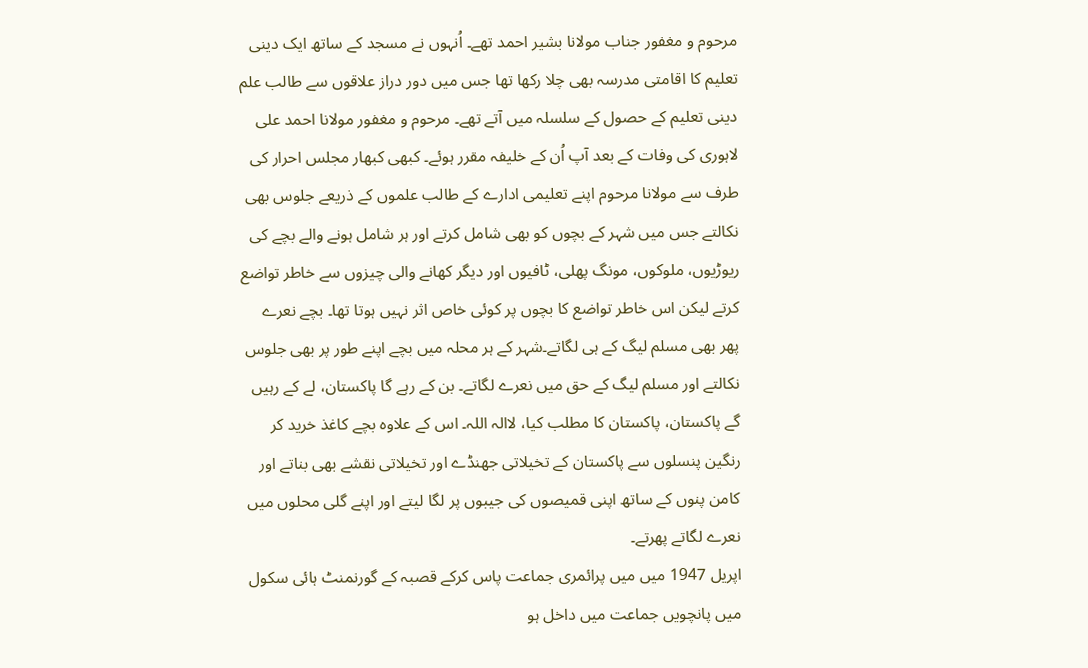مرحوم و مغفور جناب مولانا بشیر احمد تھے۔ اُنہوں نے مسجد کے ساتھ ایک دینی تعلیم کا اقامتی مدرسہ بھی چلا رکھا تھا جس میں دور دراز علاقوں سے طالب علم دینی تعلیم کے حصول کے سلسلہ میں آتے تھے۔ مرحوم و مغفور مولانا احمد علی لاہوری کی وفات کے بعد آپ اُن کے خلیفہ مقرر ہوئے۔ کبھی کبھار مجلس احرار کی طرف سے مولانا مرحوم اپنے تعلیمی ادارے کے طالب علموں کے ذریعے جلوس بھی نکالتے جس میں شہر کے بچوں کو بھی شامل کرتے اور ہر شامل ہونے والے بچے کی ریوڑیوں، ملوکوں، مونگ پھلی، ٹافیوں اور دیگر کھانے والی چیزوں سے خاطر تواضع کرتے لیکن اس خاطر تواضع کا بچوں پر کوئی خاص اثر نہیں ہوتا تھا۔ بچے نعرے پھر بھی مسلم لیگ کے ہی لگاتے۔شہر کے ہر محلہ میں بچے اپنے طور پر بھی جلوس نکالتے اور مسلم لیگ کے حق میں نعرے لگاتے۔ بن کے رہے گا پاکستان، لے کے رہیں گے پاکستان، پاکستان کا مطلب کیا، لاالہ اللہ۔ اس کے علاوہ بچے کاغذ خرید کر رنگین پنسلوں سے پاکستان کے تخیلاتی جھنڈے اور تخیلاتی نقشے بھی بناتے اور کامن پنوں کے ساتھ اپنی قمیصوں کی جیبوں پر لگا لیتے اور اپنے گلی محلوں میں نعرے لگاتے پھرتے۔
اپریل 1947 میں میں پرائمری جماعت پاس کرکے قصبہ کے گورنمنٹ ہائی سکول میں پانچویں جماعت میں داخل ہو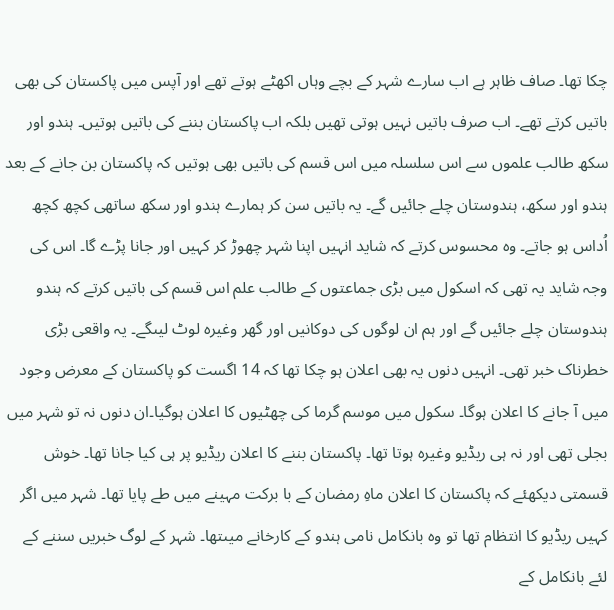چکا تھا۔ صاف ظاہر ہے اب سارے شہر کے بچے وہاں اکھٹے ہوتے تھے اور آپس میں پاکستان کی بھی باتیں کرتے تھے۔ اب صرف باتیں نہیں ہوتی تھیں بلکہ اب پاکستان بننے کی باتیں ہوتیں۔ ہندو اور سکھ طالب علموں سے اس سلسلہ میں اس قسم کی باتیں بھی ہوتیں کہ پاکستان بن جانے کے بعد ہندو اور سکھ، ہندوستان چلے جائیں گے۔ یہ باتیں سن کر ہمارے ہندو اور سکھ ساتھی کچھ کچھ اُداس ہو جاتے۔ وہ محسوس کرتے کہ شاید انہیں اپنا شہر چھوڑ کر کہیں اور جانا پڑے گا۔ اس کی وجہ شاید یہ تھی کہ اسکول میں بڑی جماعتوں کے طالب علم اس قسم کی باتیں کرتے کہ ہندو ہندوستان چلے جائیں گے اور ہم ان لوگوں کی دوکانیں اور گھر وغیرہ لوٹ لیںگے۔ یہ واقعی بڑی خطرناک خبر تھی۔ انہیں دنوں یہ بھی اعلان ہو چکا تھا کہ 14 اگست کو پاکستان کے معرض وجود میں آ جانے کا اعلان ہوگا۔ سکول میں موسم گرما کی چھٹیوں کا اعلان ہوگیا۔ان دنوں نہ تو شہر میں بجلی تھی اور نہ ہی ریڈیو وغیرہ ہوتا تھا۔ پاکستان بننے کا اعلان ریڈیو پر ہی کیا جانا تھا۔ خوش قسمتی دیکھئے کہ پاکستان کا اعلان ماہِ رمضان کے با برکت مہینے میں طے پایا تھا۔ شہر میں اگر کہیں ریڈیو کا انتظام تھا تو وہ بانکامل نامی ہندو کے کارخانے میںتھا۔ شہر کے لوگ خبریں سننے کے لئے بانکامل کے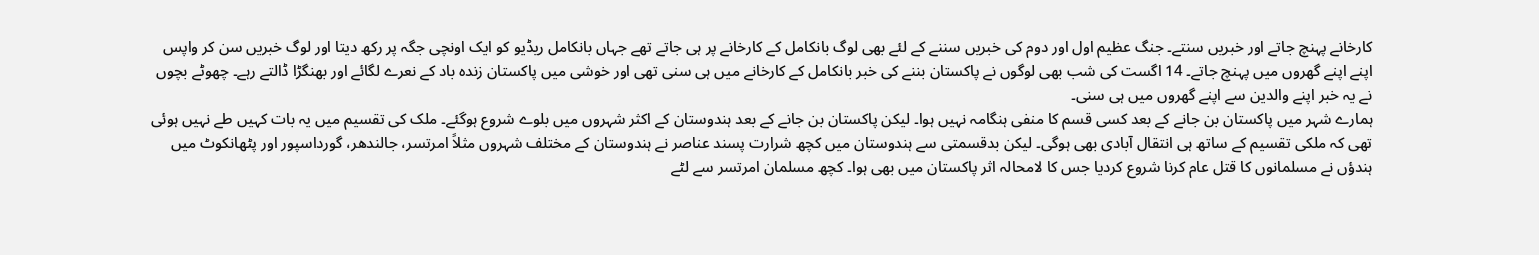کارخانے پہنچ جاتے اور خبریں سنتے۔ جنگ عظیم اول اور دوم کی خبریں سننے کے لئے بھی لوگ بانکامل کے کارخانے پر ہی جاتے تھے جہاں بانکامل ریڈیو کو ایک اونچی جگہ پر رکھ دیتا اور لوگ خبریں سن کر واپس اپنے اپنے گھروں میں پہنچ جاتے۔ 14 اگست کی شب بھی لوگوں نے پاکستان بننے کی خبر بانکامل کے کارخانے میں ہی سنی تھی اور خوشی میں پاکستان زندہ باد کے نعرے لگائے اور بھنگڑا ڈالتے رہے۔ چھوٹے بچوں نے یہ خبر اپنے والدین سے اپنے گھروں میں ہی سنی۔
ہمارے شہر میں پاکستان بن جانے کے بعد کسی قسم کا منفی ہنگامہ نہیں ہوا۔ لیکن پاکستان بن جانے کے بعد ہندوستان کے اکثر شہروں میں بلوے شروع ہوگئے۔ ملک کی تقسیم میں یہ بات کہیں طے نہیں ہوئی تھی کہ ملکی تقسیم کے ساتھ ہی انتقال آبادی بھی ہوگی۔ لیکن بدقسمتی سے ہندوستان میں کچھ شرارت پسند عناصر نے ہندوستان کے مختلف شہروں مثلاً امرتسر، جالندھر، گورداسپور اور پٹھانکوٹ میں ہندؤں نے مسلمانوں کا قتل عام کرنا شروع کردیا جس کا لامحالہ اثر پاکستان میں بھی ہوا۔ کچھ مسلمان امرتسر سے لٹے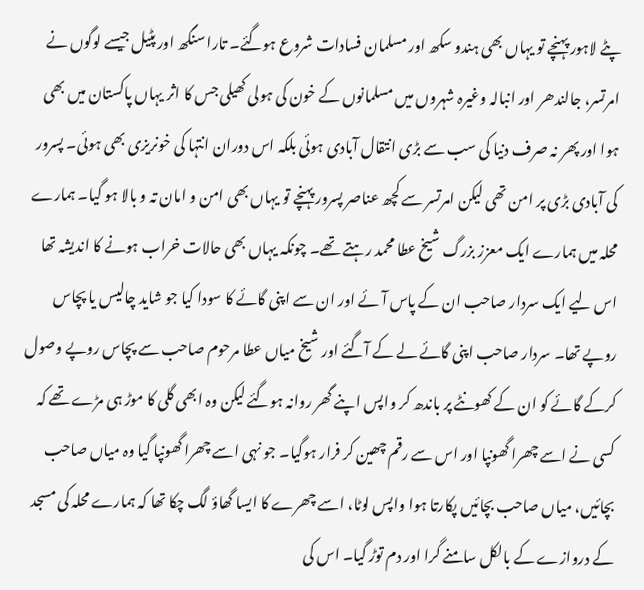پٹے لاہور پہنچے تو یہاں بھی ہندو سکھ اور مسلمان فسادات شروع ہوگئے۔ تارا سنگھ اور پٹیل جیسے لوگوں نے امرتسر، جالندھر اور انبالہ وغیرہ شہروں میں مسلمانوں کے خون کی ہولی کھیلی جس کا اثر یہاں پاکستان میں بھی ہوا اور پھر نہ صرف دنیا کی سب سے بڑی انتقال آبادی ہوئی بلکہ اس دوران انتہا کی خونریزی بھی ہوئی۔ پسرور کی آبادی بڑی پر امن تھی لیکن امرتسر سے کچھ عناصر پسرور پہنچے تو یہاں بھی امن و امان تہ و بالا ہو گیا۔ ہمارے محلہ میں ہمارے ایک معزز بزرگ شیخ عطا محمد رہتے تھے۔ چونکہ یہاں بھی حالات خراب ہونے کا اندیشہ تھا اس لیے ایک سردار صاحب ان کے پاس آئے اور ان سے اپنی گائے کا سودا کیا جو شاید چالیس یا پچاس روپے تھا۔ سردار صاحب اپنی گائے لے کے آگئے اور شیخ میاں عطا مرحوم صاحب سے پچاس روپے وصول کرکے گائے کو ان کے کھونٹے پر باندھ کر واپس اپنے گھر روانہ ہوگئے لیکن وہ ابھی گلی کا موڑ ہی مڑے تھے کہ کسی نے اسے چھرا گھونپا اور اس سے رقم چھین کر فرار ہوگیا۔ جو نہی اسے چھرا گھونپا گیا وہ میاں صاحب بچائیں، میاں صاحب بچائیں پکارتا ہوا واپس لوٹا، اسے چھرے کا ایسا گھاؤ لگ چکا تھا کہ ہمارے محلہ کی مسجد کے دروازے کے بالکل سامنے گرا اور دم توڑ گیا۔ اس کی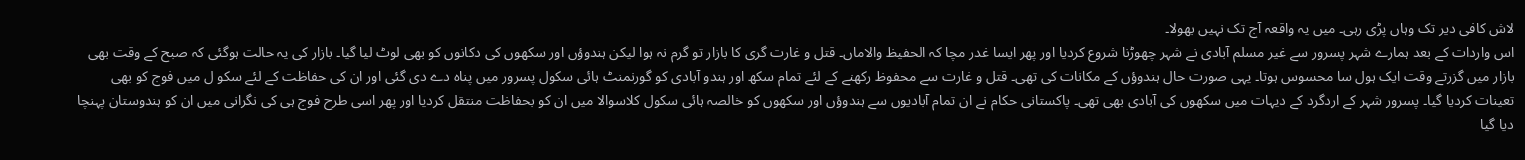لاش کافی دیر تک وہاں پڑی رہی۔ میں یہ واقعہ آج تک نہیں بھولا۔
اس واردات کے بعد ہمارے شہر پسرور سے غیر مسلم آبادی نے شہر چھوڑنا شروع کردیا اور پھر ایسا غدر مچا کہ الحفیظ والاماں۔ قتل و غارت گری کا بازار تو گرم نہ ہوا لیکن ہندوؤں اور سکھوں کی دکانوں کو بھی لوٹ لیا گیا۔ بازار کی یہ حالت ہوگئی کہ صبح کے وقت بھی بازار میں گزرتے وقت ایک ہول سا محسوس ہوتا۔ یہی صورت حال ہندوؤں کے مکانات کی تھی۔ قتل و غارت سے محفوظ رکھنے کے لئے تمام سکھ اور ہندو آبادی کو گورنمنٹ ہائی سکول پسرور میں پناہ دے دی گئی اور ان کی حفاظت کے لئے سکو ل میں فوج کو بھی تعینات کردیا گیا۔ پسرور شہر کے اردگرد کے دیہات میں سکھوں کی آبادی بھی تھی۔ پاکستانی حکام نے ان تمام آبادیوں سے ہندوؤں اور سکھوں کو خالصہ ہائی سکول کلاسوالا میں ان کو بحفاظت منتقل کردیا اور پھر اسی طرح فوج ہی کی نگرانی میں ان کو ہندوستان پہنچا دیا گیا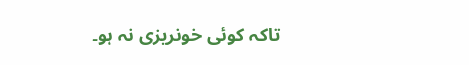تاکہ کوئی خونریزی نہ ہو۔